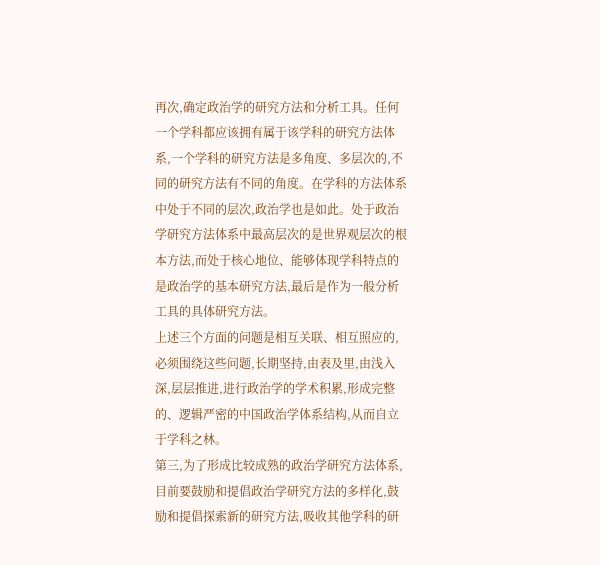再次,确定政治学的研究方法和分析工具。任何一个学科都应该拥有属于该学科的研究方法体系,一个学科的研究方法是多角度、多层次的,不同的研究方法有不同的角度。在学科的方法体系中处于不同的层次,政治学也是如此。处于政治学研究方法体系中最高层次的是世界观层次的根本方法,而处于核心地位、能够体现学科特点的是政治学的基本研究方法,最后是作为一般分析工具的具体研究方法。
上述三个方面的问题是相互关联、相互照应的,必须围绕这些问题,长期坚持,由表及里,由浅入深,层层推进,进行政治学的学术积累,形成完整的、逻辑严密的中国政治学体系结构,从而自立于学科之林。
第三,为了形成比较成熟的政治学研究方法体系,目前要鼓励和提倡政治学研究方法的多样化,鼓励和提倡探索新的研究方法,吸收其他学科的研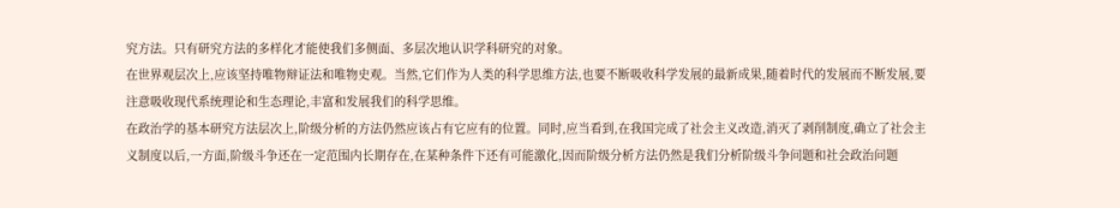究方法。只有研究方法的多样化才能使我们多侧面、多层次地认识学科研究的对象。
在世界观层次上,应该坚持唯物辩证法和唯物史观。当然,它们作为人类的科学思维方法,也要不断吸收科学发展的最新成果,随着时代的发展而不断发展,要注意吸收现代系统理论和生态理论,丰富和发展我们的科学思维。
在政治学的基本研究方法层次上,阶级分析的方法仍然应该占有它应有的位置。同时,应当看到,在我国完成了社会主义改造,消灭了剥削制度,确立了社会主义制度以后,一方面,阶级斗争还在一定范围内长期存在,在某种条件下还有可能激化,因而阶级分析方法仍然是我们分析阶级斗争问题和社会政治问题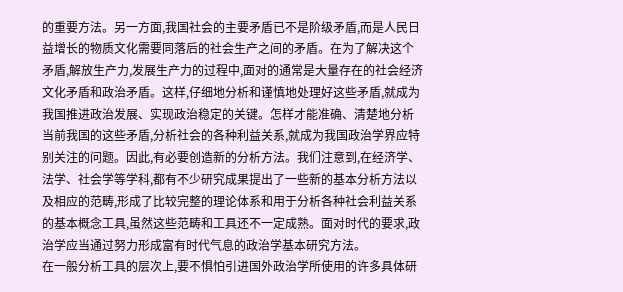的重要方法。另一方面,我国社会的主要矛盾已不是阶级矛盾,而是人民日益增长的物质文化需要同落后的社会生产之间的矛盾。在为了解决这个矛盾,解放生产力,发展生产力的过程中,面对的通常是大量存在的社会经济文化矛盾和政治矛盾。这样,仔细地分析和谨慎地处理好这些矛盾,就成为我国推进政治发展、实现政治稳定的关键。怎样才能准确、清楚地分析当前我国的这些矛盾,分析社会的各种利益关系,就成为我国政治学界应特别关注的问题。因此,有必要创造新的分析方法。我们注意到,在经济学、法学、社会学等学科,都有不少研究成果提出了一些新的基本分析方法以及相应的范畴,形成了比较完整的理论体系和用于分析各种社会利益关系的基本概念工具,虽然这些范畴和工具还不一定成熟。面对时代的要求,政治学应当通过努力形成富有时代气息的政治学基本研究方法。
在一般分析工具的层次上,要不惧怕引进国外政治学所使用的许多具体研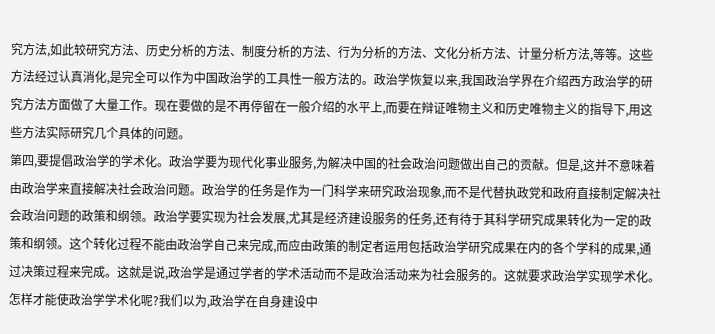究方法,如此较研究方法、历史分析的方法、制度分析的方法、行为分析的方法、文化分析方法、计量分析方法,等等。这些方法经过认真消化,是完全可以作为中国政治学的工具性一般方法的。政治学恢复以来,我国政治学界在介绍西方政治学的研究方法方面做了大量工作。现在要做的是不再停留在一般介绍的水平上,而要在辩证唯物主义和历史唯物主义的指导下,用这些方法实际研究几个具体的问题。
第四,要提倡政治学的学术化。政治学要为现代化事业服务,为解决中国的社会政治问题做出自己的贡献。但是,这并不意味着由政治学来直接解决社会政治问题。政治学的任务是作为一门科学来研究政治现象,而不是代替执政党和政府直接制定解决社会政治问题的政策和纲领。政治学要实现为社会发展,尤其是经济建设服务的任务,还有待于其科学研究成果转化为一定的政策和纲领。这个转化过程不能由政治学自己来完成,而应由政策的制定者运用包括政治学研究成果在内的各个学科的成果,通过决策过程来完成。这就是说,政治学是通过学者的学术活动而不是政治活动来为社会服务的。这就要求政治学实现学术化。怎样才能使政治学学术化呢?我们以为,政治学在自身建设中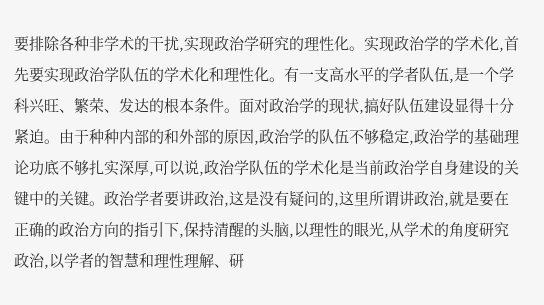要排除各种非学术的干扰,实现政治学研究的理性化。实现政治学的学术化,首先要实现政治学队伍的学术化和理性化。有一支高水平的学者队伍,是一个学科兴旺、繁荣、发达的根本条件。面对政治学的现状,搞好队伍建设显得十分紧迫。由于种种内部的和外部的原因,政治学的队伍不够稳定,政治学的基础理论功底不够扎实深厚,可以说,政治学队伍的学术化是当前政治学自身建设的关键中的关键。政治学者要讲政治,这是没有疑问的,这里所谓讲政治,就是要在正确的政治方向的指引下,保持清醒的头脑,以理性的眼光,从学术的角度研究政治,以学者的智慧和理性理解、研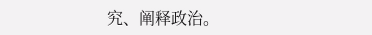究、阐释政治。